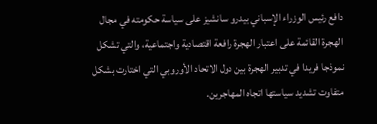دافع رئيس الوزراء الإسباني بيدرو سانشيز على سياسة حكومته في مجال الهجرة القائمة على اعتبار الهجرة رافعة اقتصادية واجتماعية، والتي تشكل نموذجا فريدا في تدبير الهجرة بين دول الاتحاد الأوروبي التي اختارت بشكل متفاوت تشديد سياستها اتجاه المهاجرين.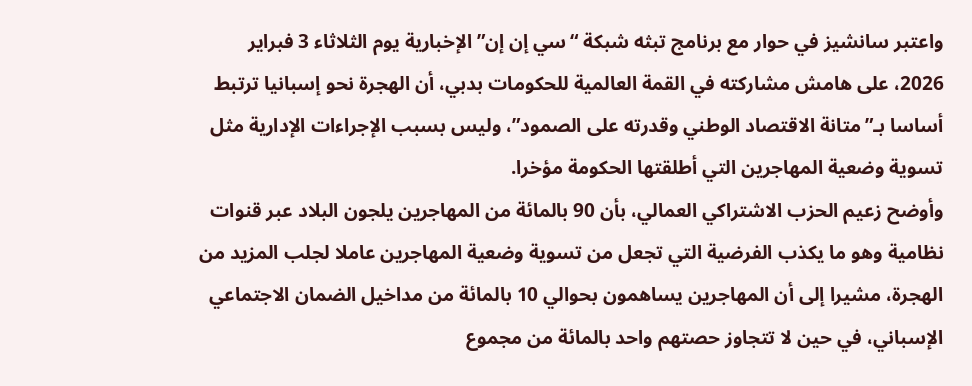واعتبر سانشيز في حوار مع برنامج تبثه شبكة “سي إن إن” الإخبارية يوم الثلاثاء 3 فبراير 2026، على هامش مشاركته في القمة العالمية للحكومات بدبي، أن الهجرة نحو إسبانيا ترتبط أساسا بـ”متانة الاقتصاد الوطني وقدرته على الصمود”، وليس بسبب الإجراءات الإدارية مثل تسوية وضعية المهاجرين التي أطلقتها الحكومة مؤخرا.
وأوضح زعيم الحزب الاشتراكي العمالي، بأن 90 بالمائة من المهاجرين يلجون البلاد عبر قنوات نظامية وهو ما يكذب الفرضية التي تجعل من تسوية وضعية المهاجرين عاملا لجلب المزيد من الهجرة، مشيرا إلى أن المهاجرين يساهمون بحوالي 10 بالمائة من مداخيل الضمان الاجتماعي الإسباني، في حين لا تتجاوز حصتهم واحد بالمائة من مجموع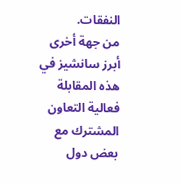النفقات.
من جهة أخرى أبرز سانشيز في هذه المقابلة فعالية التعاون المشترك مع بعض دول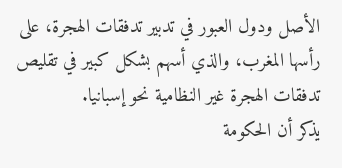الأصل ودول العبور في تدبير تدفقات الهجرة، على رأسها المغرب، والذي أسهم بشكل كبير في تقليص تدفقات الهجرة غير النظامية نحو إسبانيا.
يذكر أن الحكومة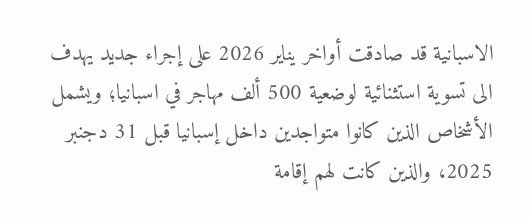الاسبانية قد صادقت أواخر يناير 2026 على إجراء جديد يهدف الى تسوية استثنائية لوضعية 500 ألف مهاجر في اسبانيا؛ ويشمل الأشخاص الذين كانوا متواجدين داخل إسبانيا قبل 31 دجنبر 2025، والذين كانت لهم إقامة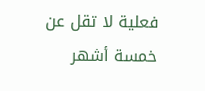فعلية لا تقل عن خمسة أشهر